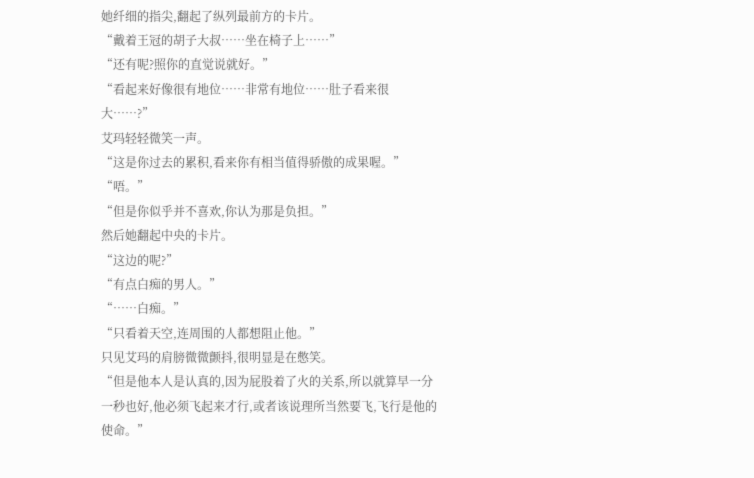她纤细的指尖,翻起了纵列最前方的卡片。
“戴着王冠的胡子大叔……坐在椅子上……”
“还有呢?照你的直觉说就好。”
“看起来好像很有地位……非常有地位……肚子看来很大……?”
艾玛轻轻微笑一声。
“这是你过去的累积,看来你有相当值得骄傲的成果喔。”
“唔。”
“但是你似乎并不喜欢,你认为那是负担。”
然后她翻起中央的卡片。
“这边的呢?”
“有点白痴的男人。”
“……白痴。”
“只看着天空,连周围的人都想阻止他。”
只见艾玛的肩膀微微颤抖,很明显是在憋笑。
“但是他本人是认真的,因为屁股着了火的关系,所以就算早一分一秒也好,他必须飞起来才行,或者该说理所当然要飞,飞行是他的使命。”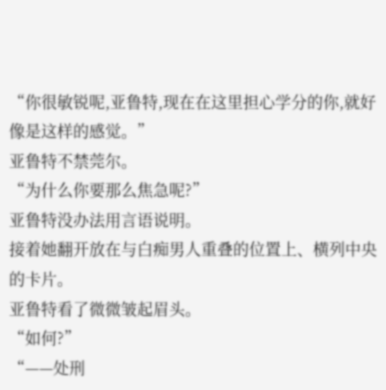“你很敏锐呢,亚鲁特,现在在这里担心学分的你,就好像是这样的感觉。”
亚鲁特不禁莞尔。
“为什么你要那么焦急呢?”
亚鲁特没办法用言语说明。
接着她翻开放在与白痴男人重叠的位置上、横列中央的卡片。
亚鲁特看了微微皱起眉头。
“如何?”
“——处刑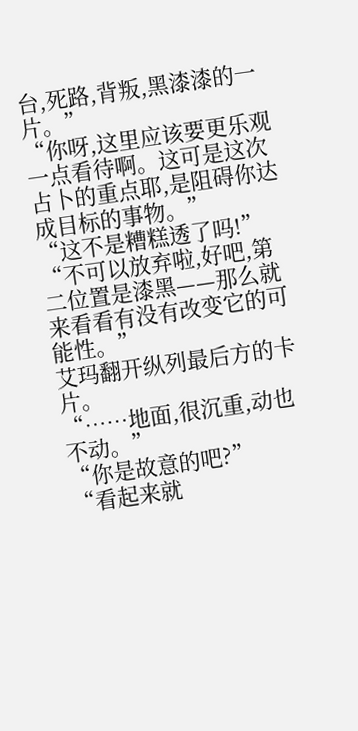台,死路,背叛,黑漆漆的一片。”
“你呀,这里应该要更乐观一点看待啊。这可是这次占卜的重点耶,是阻碍你达成目标的事物。”
“这不是糟糕透了吗!”
“不可以放弃啦,好吧,第二位置是漆黑——那么就来看看有没有改变它的可能性。”
艾玛翻开纵列最后方的卡片。
“……地面,很沉重,动也不动。”
“你是故意的吧?”
“看起来就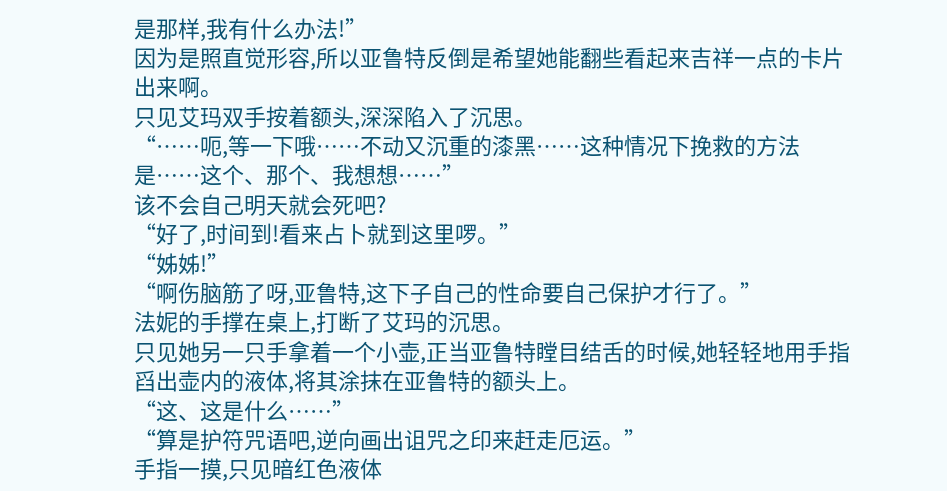是那样,我有什么办法!”
因为是照直觉形容,所以亚鲁特反倒是希望她能翻些看起来吉祥一点的卡片出来啊。
只见艾玛双手按着额头,深深陷入了沉思。
“……呃,等一下哦……不动又沉重的漆黑……这种情况下挽救的方法是……这个、那个、我想想……”
该不会自己明天就会死吧?
“好了,时间到!看来占卜就到这里啰。”
“姊姊!”
“啊伤脑筋了呀,亚鲁特,这下子自己的性命要自己保护才行了。”
法妮的手撑在桌上,打断了艾玛的沉思。
只见她另一只手拿着一个小壶,正当亚鲁特瞠目结舌的时候,她轻轻地用手指舀出壶内的液体,将其涂抹在亚鲁特的额头上。
“这、这是什么……”
“算是护符咒语吧,逆向画出诅咒之印来赶走厄运。”
手指一摸,只见暗红色液体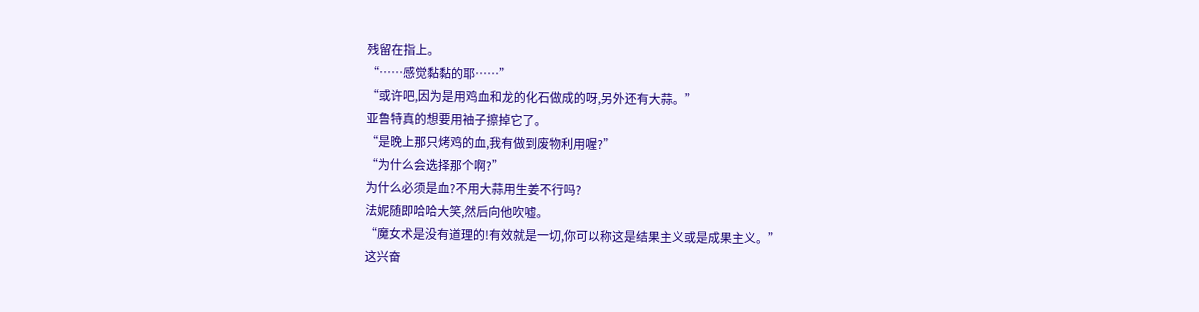残留在指上。
“……感觉黏黏的耶……”
“或许吧,因为是用鸡血和龙的化石做成的呀,另外还有大蒜。”
亚鲁特真的想要用袖子擦掉它了。
“是晚上那只烤鸡的血,我有做到废物利用喔?”
“为什么会选择那个啊?”
为什么必须是血?不用大蒜用生姜不行吗?
法妮随即哈哈大笑,然后向他吹嘘。
“魔女术是没有道理的!有效就是一切,你可以称这是结果主义或是成果主义。”
这兴奋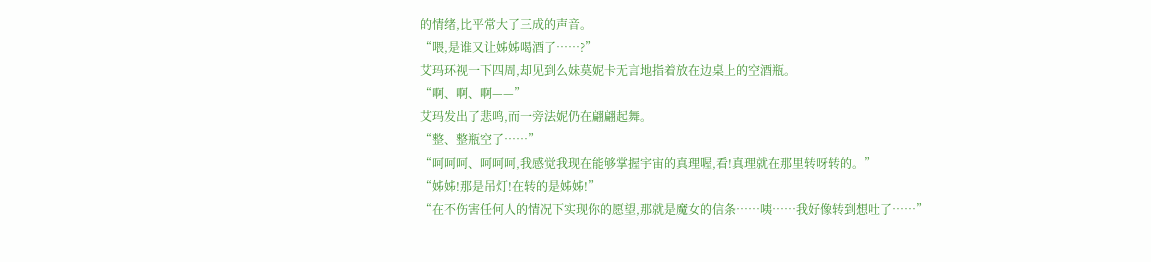的情绪,比平常大了三成的声音。
“喂,是谁又让姊姊喝酒了……?”
艾玛环视一下四周,却见到么妹莫妮卡无言地指着放在边桌上的空酒瓶。
“啊、啊、啊——”
艾玛发出了悲鸣,而一旁法妮仍在翩翩起舞。
“整、整瓶空了……”
“呵呵呵、呵呵呵,我感觉我现在能够掌握宇宙的真理喔,看!真理就在那里转呀转的。”
“姊姊!那是吊灯!在转的是姊姊!”
“在不伤害任何人的情况下实现你的愿望,那就是魔女的信条……咦……我好像转到想吐了……”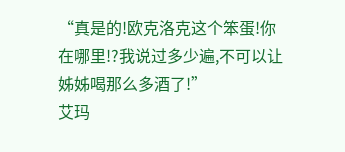“真是的!欧克洛克这个笨蛋!你在哪里!?我说过多少遍,不可以让姊姊喝那么多酒了!”
艾玛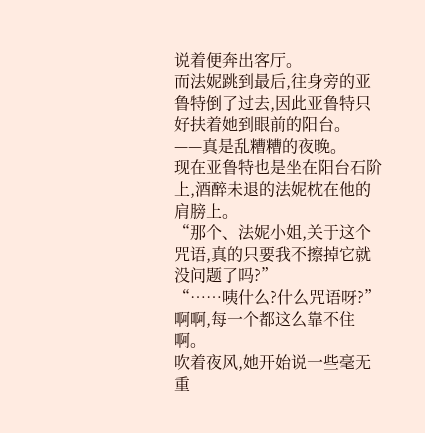说着便奔出客厅。
而法妮跳到最后,往身旁的亚鲁特倒了过去,因此亚鲁特只好扶着她到眼前的阳台。
——真是乱糟糟的夜晚。
现在亚鲁特也是坐在阳台石阶上,酒醉未退的法妮枕在他的肩膀上。
“那个、法妮小姐,关于这个咒语,真的只要我不擦掉它就没问题了吗?”
“……咦什么?什么咒语呀?”
啊啊,每一个都这么靠不住啊。
吹着夜风,她开始说一些毫无重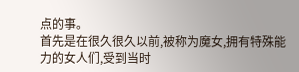点的事。
首先是在很久很久以前,被称为魔女,拥有特殊能力的女人们,受到当时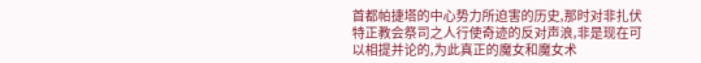首都帕捷塔的中心势力所迫害的历史,那时对非扎伏特正教会祭司之人行使奇迹的反对声浪,非是现在可以相提并论的,为此真正的魔女和魔女术